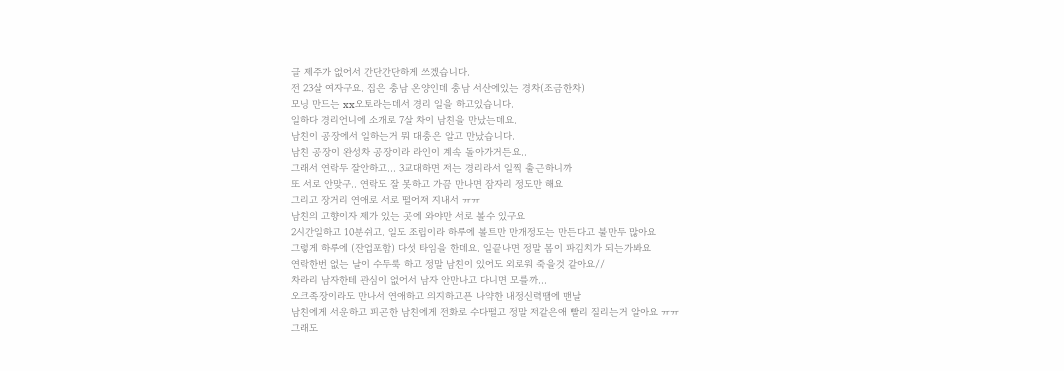글 제주가 없어서 간단간단하게 쓰겠습니다.
전 23살 여자구요. 집은 충남 온양인데 충남 서산에있는 경차(조금한차)
모닝 만드는 xx오토라는데서 경리 일을 하고있습니다.
일하다 경리언니에 소개로 7살 차이 남친을 만났는데요.
남친이 공장에서 일하는거 뭐 대충은 알고 만났습니다.
남친 공장이 완성차 공장이라 라인이 계속 돌아가거든요..
그래서 연락두 잘안하고... 3교대하면 저는 경리라서 일찍 출근하니까
또 서로 안맞구.. 연락도 잘 못하고 가끔 만나면 잠자리 정도만 해요
그리고 장거리 연애로 서로 떨어져 지내서 ㅠㅠ
남친의 고향이자 제가 있는 곳에 와야만 서로 볼수 있구요
2시간일하고 10분쉬고. 일도 조립이라 하루에 볼트만 만개정도는 만든다고 불만두 많아요
그렇게 하루에 (잔업포함) 다섯 타임을 한데요. 일끝나면 정말 몸이 파김치가 되는가봐요
연락한번 없는 날이 수두룩 하고 정말 남친이 있어도 외로워 죽을것 같아요//
차라리 남자한테 관심이 없어서 남자 안만나고 다니면 모를까...
오크족장이라도 만나서 연애하고 의지하고픈 나약한 내정신력땜에 맨날
남친에게 서운하고 피곤한 남친에게 전화로 수다떨고 정말 저같은애 빨리 질리는거 알아요 ㅠㅠ
그래도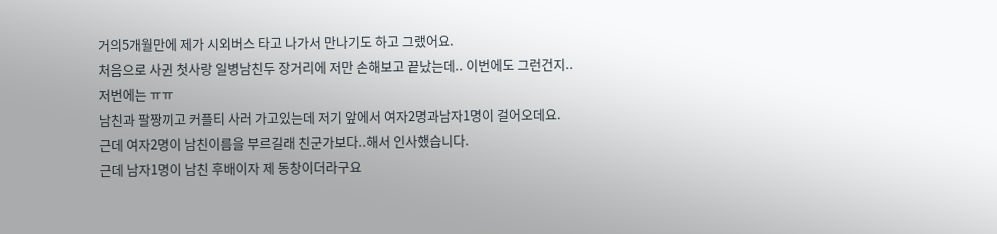거의5개월만에 제가 시외버스 타고 나가서 만나기도 하고 그랬어요.
처음으로 사귄 첫사랑 일병남친두 장거리에 저만 손해보고 끝났는데.. 이번에도 그런건지..
저번에는 ㅠㅠ
남친과 팔짱끼고 커플티 사러 가고있는데 저기 앞에서 여자2명과남자1명이 걸어오데요.
근데 여자2명이 남친이름을 부르길래 친군가보다..해서 인사했습니다.
근데 남자1명이 남친 후배이자 제 동창이더라구요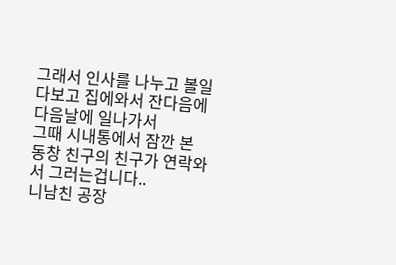그래서 인사를 나누고 볼일다보고 집에와서 잔다음에 다음날에 일나가서
그때 시내통에서 잠깐 본 동창 친구의 친구가 연락와서 그러는겁니다..
니남친 공장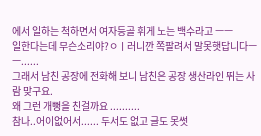에서 일하는 척하면서 여자등골 휘게 노는 백수라고 ㅡㅡ
일한다는데 무슨소리야?ㅇㅣ러니깐 쪽팔려서 말못햇답니다ㅡㅡ......
그래서 남친 공장에 전화해 보니 남친은 공장 생산라인 뛰는 사람 맞구요.
왜 그런 개뻥을 친걸까요 ..........
참나..어이없어서...... 두서도 없고 글도 못썻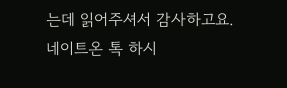는데 읽어주셔서 감사하고요.
네이트온 톡 하시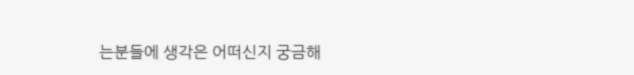는분들에 생각은 어떠신지 궁금해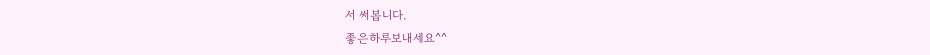서 써봅니다.
좋은하루보내세요^^